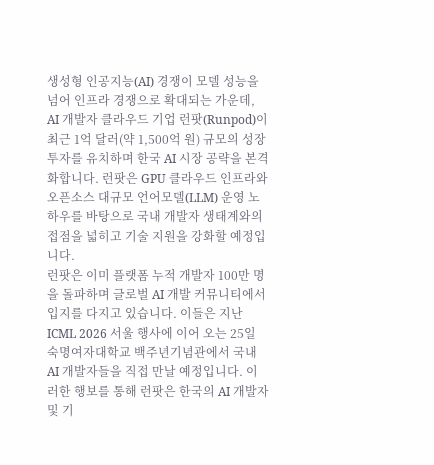생성형 인공지능(AI) 경쟁이 모델 성능을 넘어 인프라 경쟁으로 확대되는 가운데, AI 개발자 클라우드 기업 런팟(Runpod)이 최근 1억 달러(약 1,500억 원) 규모의 성장 투자를 유치하며 한국 AI 시장 공략을 본격화합니다. 런팟은 GPU 클라우드 인프라와 오픈소스 대규모 언어모델(LLM) 운영 노하우를 바탕으로 국내 개발자 생태계와의 접점을 넓히고 기술 지원을 강화할 예정입니다.
런팟은 이미 플랫폼 누적 개발자 100만 명을 돌파하며 글로벌 AI 개발 커뮤니티에서 입지를 다지고 있습니다. 이들은 지난 ICML 2026 서울 행사에 이어 오는 25일 숙명여자대학교 백주년기념관에서 국내 AI 개발자들을 직접 만날 예정입니다. 이러한 행보를 통해 런팟은 한국의 AI 개발자 및 기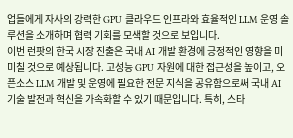업들에게 자사의 강력한 GPU 클라우드 인프라와 효율적인 LLM 운영 솔루션을 소개하며 협력 기회를 모색할 것으로 보입니다.
이번 런팟의 한국 시장 진출은 국내 AI 개발 환경에 긍정적인 영향을 미 미칠 것으로 예상됩니다. 고성능 GPU 자원에 대한 접근성을 높이고, 오픈소스 LLM 개발 및 운영에 필요한 전문 지식을 공유함으로써 국내 AI 기술 발전과 혁신을 가속화할 수 있기 때문입니다. 특히, 스타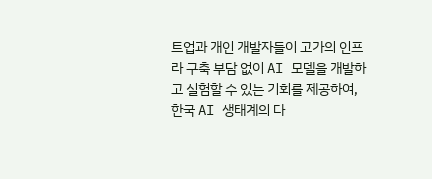트업과 개인 개발자들이 고가의 인프라 구축 부담 없이 AI 모델을 개발하고 실험할 수 있는 기회를 제공하여, 한국 AI 생태계의 다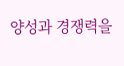양성과 경쟁력을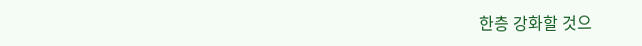한층 강화할 것으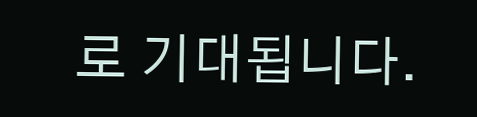로 기대됩니다.